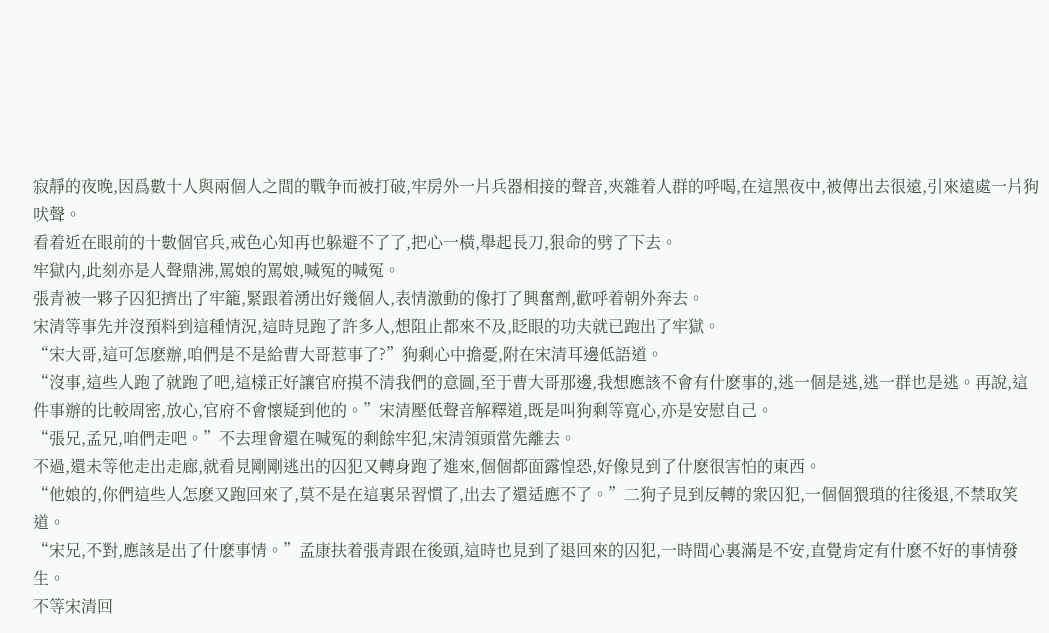寂靜的夜晚,因爲數十人與兩個人之間的戰争而被打破,牢房外一片兵器相接的聲音,夾雜着人群的呼喝,在這黑夜中,被傳出去很遠,引來遠處一片狗吠聲。
看着近在眼前的十數個官兵,戒色心知再也躲避不了了,把心一橫,舉起長刀,狠命的劈了下去。
牢獄内,此刻亦是人聲鼎沸,罵娘的罵娘,喊冤的喊冤。
張青被一夥子囚犯擠出了牢籠,緊跟着湧出好幾個人,表情激動的像打了興奮劑,歡呼着朝外奔去。
宋清等事先并沒預料到這種情況,這時見跑了許多人,想阻止都來不及,眨眼的功夫就已跑出了牢獄。
“宋大哥,這可怎麽辦,咱們是不是給曹大哥惹事了?”狗剩心中擔憂,附在宋清耳邊低語道。
“沒事,這些人跑了就跑了吧,這樣正好讓官府摸不清我們的意圖,至于曹大哥那邊,我想應該不會有什麽事的,逃一個是逃,逃一群也是逃。再說,這件事辦的比較周密,放心,官府不會懷疑到他的。”宋清壓低聲音解釋道,既是叫狗剩等寬心,亦是安慰自己。
“張兄,孟兄,咱們走吧。”不去理會還在喊冤的剩餘牢犯,宋清領頭當先離去。
不過,還未等他走出走廊,就看見剛剛逃出的囚犯又轉身跑了進來,個個都面露惶恐,好像見到了什麽很害怕的東西。
“他娘的,你們這些人怎麽又跑回來了,莫不是在這裏呆習慣了,出去了還适應不了。”二狗子見到反轉的衆囚犯,一個個猥瑣的往後退,不禁取笑道。
“宋兄,不對,應該是出了什麽事情。”孟康扶着張青跟在後頭,這時也見到了退回來的囚犯,一時間心裏滿是不安,直覺肯定有什麽不好的事情發生。
不等宋清回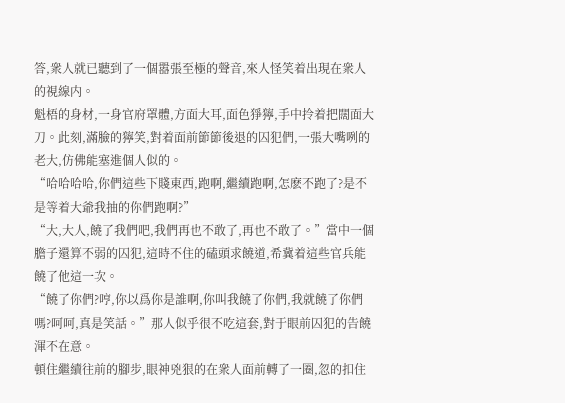答,衆人就已聽到了一個嚣張至極的聲音,來人怪笑着出現在衆人的視線内。
魁梧的身材,一身官府罩體,方面大耳,面色猙獰,手中拎着把闊面大刀。此刻,滿臉的獰笑,對着面前節節後退的囚犯們,一張大嘴咧的老大,仿佛能塞進個人似的。
“哈哈哈哈,你們這些下賤東西,跑啊,繼續跑啊,怎麽不跑了?是不是等着大爺我抽的你們跑啊?”
“大,大人,饒了我們吧,我們再也不敢了,再也不敢了。”當中一個膽子還算不弱的囚犯,這時不住的磕頭求饒道,希冀着這些官兵能饒了他這一次。
“饒了你們?哼,你以爲你是誰啊,你叫我饒了你們,我就饒了你們嗎?呵呵,真是笑話。”那人似乎很不吃這套,對于眼前囚犯的告饒渾不在意。
頓住繼續往前的腳步,眼神兇狠的在衆人面前轉了一圈,忽的扣住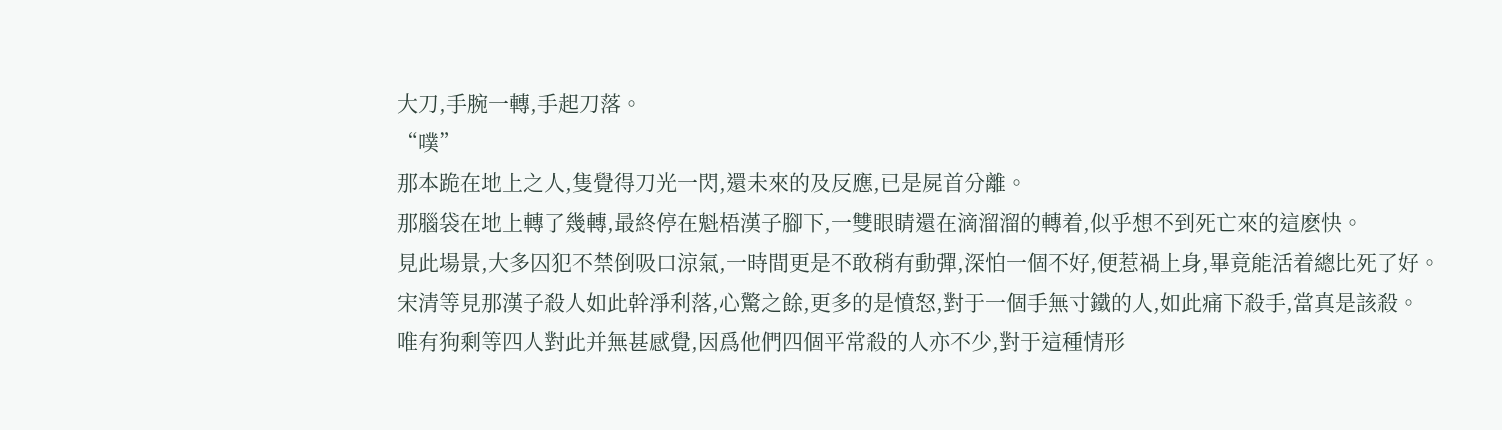大刀,手腕一轉,手起刀落。
“噗”
那本跪在地上之人,隻覺得刀光一閃,還未來的及反應,已是屍首分離。
那腦袋在地上轉了幾轉,最終停在魁梧漢子腳下,一雙眼睛還在滴溜溜的轉着,似乎想不到死亡來的這麽快。
見此場景,大多囚犯不禁倒吸口涼氣,一時間更是不敢稍有動彈,深怕一個不好,便惹禍上身,畢竟能活着總比死了好。
宋清等見那漢子殺人如此幹淨利落,心驚之餘,更多的是憤怒,對于一個手無寸鐵的人,如此痛下殺手,當真是該殺。
唯有狗剩等四人對此并無甚感覺,因爲他們四個平常殺的人亦不少,對于這種情形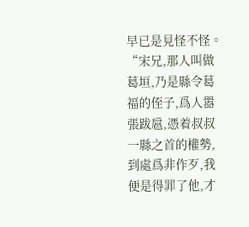早已是見怪不怪。
“宋兄,那人叫做葛垣,乃是縣令葛福的侄子,爲人嚣張跋扈,憑着叔叔一縣之首的權勢,到處爲非作歹,我便是得罪了他,才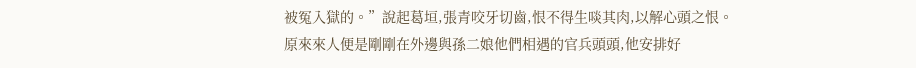被冤入獄的。”說起葛垣,張青咬牙切齒,恨不得生啖其肉,以解心頭之恨。
原來來人便是剛剛在外邊與孫二娘他們相遇的官兵頭頭,他安排好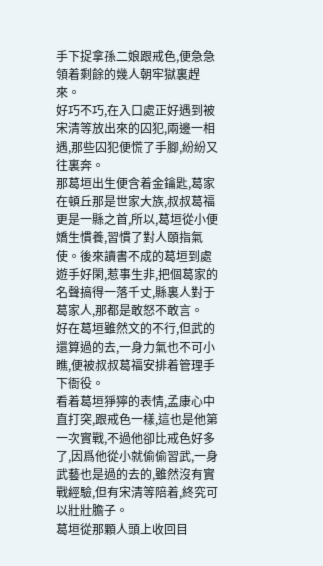手下捉拿孫二娘跟戒色,便急急領着剩餘的幾人朝牢獄裏趕來。
好巧不巧,在入口處正好遇到被宋清等放出來的囚犯,兩邊一相遇,那些囚犯便慌了手腳,紛紛又往裏奔。
那葛垣出生便含着金鑰匙,葛家在頓丘那是世家大族,叔叔葛福更是一縣之首,所以,葛垣從小便嬌生慣養,習慣了對人頤指氣使。後來讀書不成的葛垣到處遊手好閑,惹事生非,把個葛家的名聲搞得一落千丈,縣裏人對于葛家人,那都是敢怒不敢言。
好在葛垣雖然文的不行,但武的還算過的去,一身力氣也不可小瞧,便被叔叔葛福安排着管理手下衙役。
看着葛垣猙獰的表情,孟康心中直打突,跟戒色一樣,這也是他第一次實戰,不過他卻比戒色好多了,因爲他從小就偷偷習武,一身武藝也是過的去的,雖然沒有實戰經驗,但有宋清等陪着,終究可以壯壯膽子。
葛垣從那顆人頭上收回目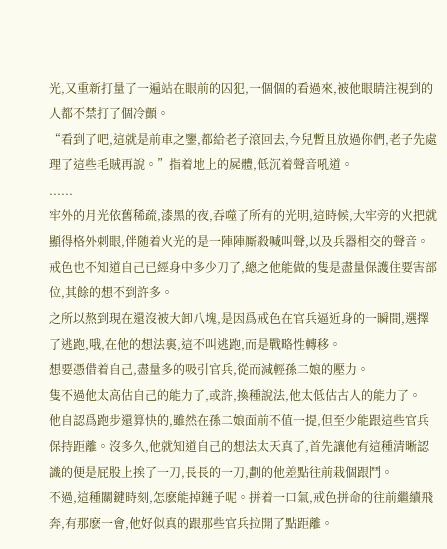光,又重新打量了一遍站在眼前的囚犯,一個個的看過來,被他眼睛注視到的人都不禁打了個冷顫。
“看到了吧,這就是前車之鑒,都給老子滾回去,今兒暫且放過你們,老子先處理了這些毛賊再說。”指着地上的屍體,低沉着聲音吼道。
......
牢外的月光依舊稀疏,漆黑的夜,吞噬了所有的光明,這時候,大牢旁的火把就顯得格外刺眼,伴随着火光的是一陣陣厮殺喊叫聲,以及兵器相交的聲音。
戒色也不知道自己已經身中多少刀了,總之他能做的隻是盡量保護住要害部位,其餘的想不到許多。
之所以熬到現在還沒被大卸八塊,是因爲戒色在官兵逼近身的一瞬間,選擇了逃跑,哦,在他的想法裏,這不叫逃跑,而是戰略性轉移。
想要憑借着自己,盡量多的吸引官兵,從而減輕孫二娘的壓力。
隻不過他太高估自己的能力了,或許,換種說法,他太低估古人的能力了。
他自認爲跑步還算快的,雖然在孫二娘面前不值一提,但至少能跟這些官兵保持距離。沒多久,他就知道自己的想法太天真了,首先讓他有這種清晰認識的便是屁股上挨了一刀,長長的一刀,劃的他差點往前栽個跟鬥。
不過,這種關鍵時刻,怎麽能掉鏈子呢。拼着一口氣,戒色拼命的往前繼續飛奔,有那麽一會,他好似真的跟那些官兵拉開了點距離。